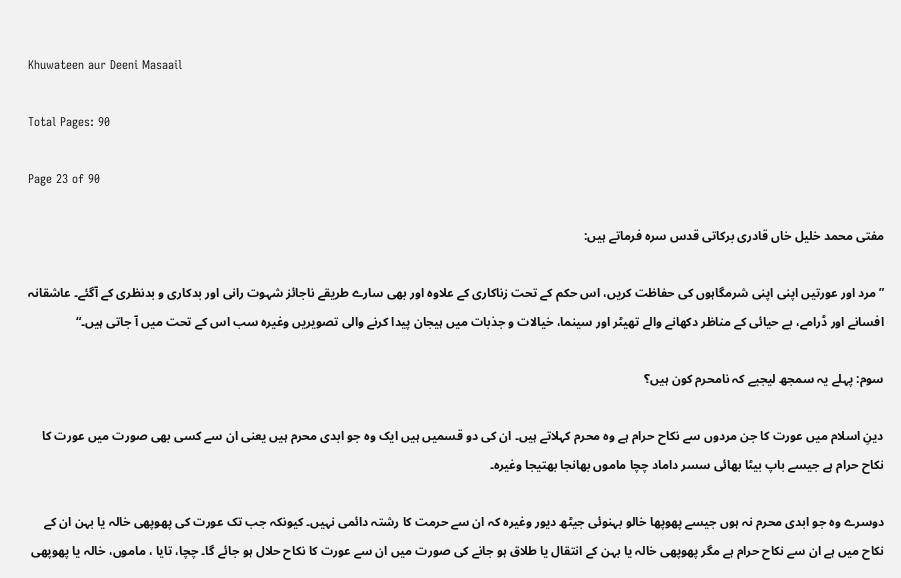Khuwateen aur Deeni Masaail

Total Pages: 90

Page 23 of 90

مفتی محمد خلیل خاں قادری برکاتی قدس سرہ فرماتے ہیں:

”مرد اور عورتیں اپنی اپنی شرمگاہوں کی حفاظت کریں، اس حکم کے تحت زناکاری کے علاوہ اور بھی سارے طریقے ناجائز شہوت رانی اور بدکاری و بدنظری کے آگئے۔ عاشقانہ افسانے اور ڈرامے، بے حیائی کے مناظر دکھانے والے تھیٹر اور سینما، خیالات و جذبات میں ہیجان پیدا کرنے والی تصویریں وغیرہ سب اس کے تحت میں آ جاتی ہیں۔“

سوم: پہلے یہ سمجھ لیجیے کہ نامحرم کون ہیں؟

دینِ اسلام میں عورت کا جن مردوں سے نکاح حرام ہے وہ محرم کہلاتے ہیں۔ ان کی دو قسمیں ہیں ایک وہ جو ابدی محرم ہیں یعنی ان سے کسی بھی صورت میں عورت کا نکاح حرام ہے جیسے باپ بیٹا بھائی سسر داماد چچا ماموں بھانجا بھتیجا وغیرہ۔

دوسرے وہ جو ابدی محرم نہ ہوں جیسے پھوپھا خالو بہنوئی جیٹھ دیور وغیرہ کہ ان سے حرمت کا رشتہ دائمی نہیں۔ کیونکہ جب تک عورت کی پھوپھی خالہ یا بہن ان کے نکاح میں ہے ان سے نکاح حرام ہے مگر پھوپھی خالہ یا بہن کے انتقال یا طلاق ہو جانے کی صورت میں ان سے عورت کا نکاح حلال ہو جائے گا۔ چچا، تایا ، ماموں، خالہ یا پھوپھی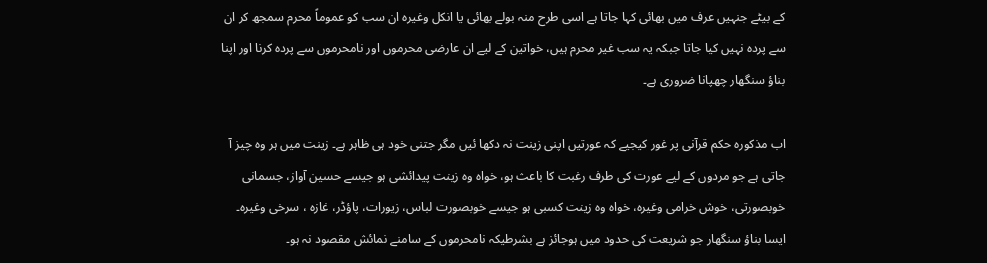کے بیٹے جنہیں عرف میں بھائی کہا جاتا ہے اسی طرح منہ بولے بھائی یا انکل وغیرہ ان سب کو عموماً محرم سمجھ کر ان سے پردہ نہیں کیا جاتا جبکہ یہ سب غیر محرم ہیں، خواتین کے لیے ان عارضی محرموں اور نامحرموں سے پردہ کرنا اور اپنا بناؤ سنگھار چھپانا ضروری ہے۔

اب مذکورہ حکم قرآنی پر غور کیجیے کہ عورتیں اپنی زینت نہ دکھا ئیں مگر جتنی خود ہی ظاہر ہے۔ زینت میں ہر وہ چیز آ جاتی ہے جو مردوں کے لیے عورت کی طرف رغبت کا باعث ہو، خواہ وہ زینت پیدائشی ہو جیسے حسین آواز، جسمانی خوبصورتی، خوش خرامی وغیرہ، خواہ وہ زینت کسبی ہو جیسے خوبصورت لباس، زیورات، پاؤڈر، غازہ ، سرخی وغیرہ۔ ایسا بناؤ سنگھار جو شریعت کی حدود میں ہوجائز ہے بشرطیکہ نامحرموں کے سامنے نمائش مقصود نہ ہو۔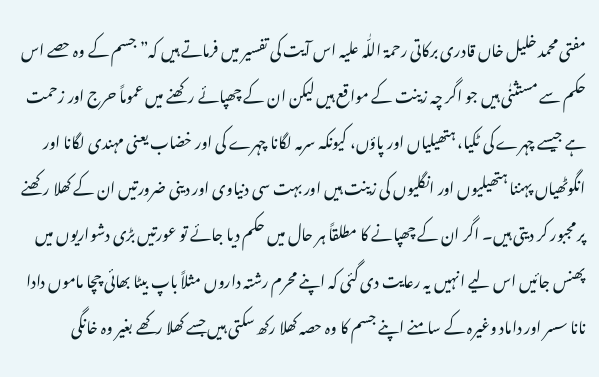مفتی محمد خلیل خاں قادری برکاتی رحمۃ اللّٰہ علیہ اس آیت کی تفسیر میں فرماتے ہیں کہ”جسم کے وہ حصے اس حکم سے مستثنٰی ہیں جو اگر چہ زینت کے مواقع ہیں لیکن ان کے چھپائے رکھنے میں عموماً حرج اور زحمت ہے جیسے چہرے کی ٹکیا، ہتھیلیاں اور پاؤں، کیونکہ سرمہ لگانا چہرے کی اور خضاب یعنی مہندی لگانا اور انگوٹھیاں پہننا ہتھیلیوں اور انگلیوں کی زینت ہیں اور بہت سی دنیاوی اور دینی ضرورتیں ان کے کھلا رکھنے پر مجبور کر دیتی ہیں۔ اگر ان کے چھپانے کا مطلقاً ہر حال میں حکم دیا جائے تو عورتیں بڑی دشواریوں میں پھنس جائیں اس لیے انہیں یہ رعایت دی گئی کہ اپنے محرم رشتہ داروں مثلاً باپ بیٹا بھائی چچا ماموں دادا نانا سسر اور داماد وغیرہ کے سامنے اپنے جسم کا وہ حصہ کھلا رکھ سکتی ہیں جسے کھلا رکھے بغیر وہ خانگی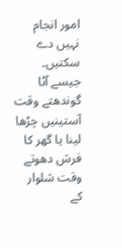امور انجام نہیں دے سکتیں۔ جیسے آٹا گوندھتے وقت آستینیں چڑھا لینا یا گھر کا فرش دھوتے وقت شلوار کے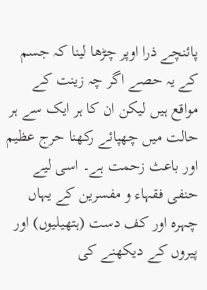پائنچے ذرا اوپر چڑھا لینا کہ جسم کے یہ حصے اگر چہ زینت کے مواقع ہیں لیکن ان کا ہر ایک سے ہر حالت میں چھپائے رکھنا حرج عظیم اور باعث زحمت ہے۔ اسی لیے حنفی فقہاء و مفسرین کے یہاں چہرہ اور کف دست (ہتھیلیوں) اور پیروں کے دیکھنے کی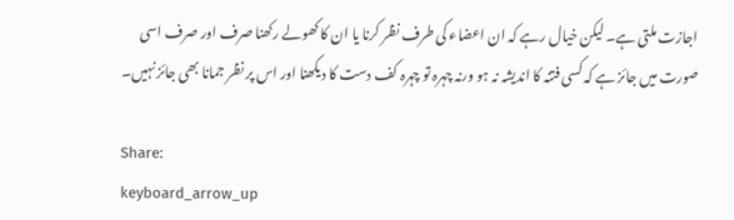اجازت ملتی ہے۔ لیکن خیال رہے کہ ان اعضاء کی طرف نظر کرنا یا ان کا کھولے رکھنا صرف اور صرف اسی صورت میں جائز ہے کہ کسی فتنہ کا اندیشہ نہ ہو ورنہ چہرہ تو چہرہ کف دست کا دیکھنا اور اس پر نظر جمانا بھی جائز نہیں۔

Share:
keyboard_arrow_up